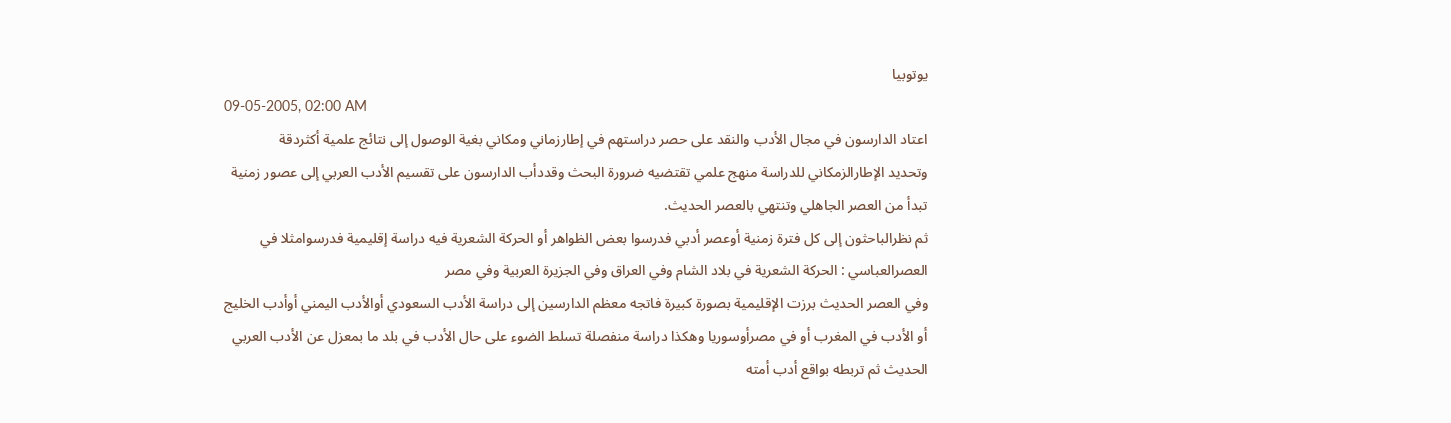يوتوبيا
09-05-2005, 02:00 AM
اعتاد الدارسون في مجال الأدب والنقد على حصر دراستهم في إطارزماني ومكاني بغية الوصول إلى نتائج علمية أكثردقة
وتحديد الإطارالزمكاني للدراسة منهج علمي تقتضيه ضرورة البحث وقددأب الدارسون على تقسيم الأدب العربي إلى عصور زمنية تبدأ من العصر الجاهلي وتنتهي بالعصر الحديث.
ثم نظرالباحثون إلى كل فترة زمنية أوعصر أدبي فدرسوا بعض الظواهر أو الحركة الشعرية فيه دراسة إقليمية فدرسوامثلا في العصرالعباسي : الحركة الشعرية في بلاد الشام وفي العراق وفي الجزيرة العربية وفي مصر
وفي العصر الحديث برزت الإقليمية بصورة كبيرة فاتجه معظم الدارسين إلى دراسة الأدب السعودي أوالأدب اليمني أوأدب الخليج أو الأدب في المغرب أو في مصرأوسوريا وهكذا دراسة منفصلة تسلط الضوء على حال الأدب في بلد ما بمعزل عن الأدب العربي الحديث ثم تربطه بواقع أدب أمته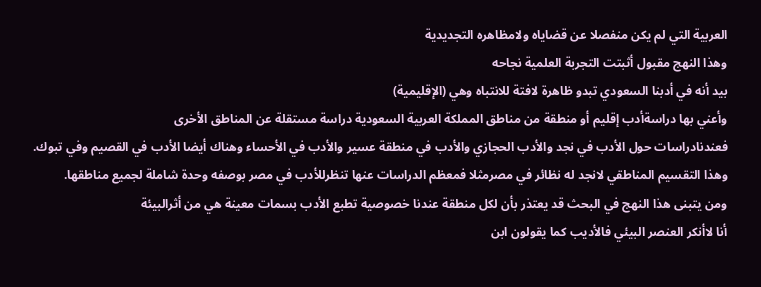العربية التي لم يكن منفصلا عن قضاياه ولامظاهره التجديدية
وهذا النهج مقبول أثبتت التجربة العلمية نجاحه
بيد أنه في أدبنا السعودي تبدو ظاهرة لافتة للانتباه وهي (الإقليمية)
وأعني بها دراسةأدب إقليم أو منطقة من مناطق المملكة العربية السعودية دراسة مستقلة عن المناطق الأخرى
فعندنادراسات حول الأدب في نجد والأدب الحجازي والأدب في منطقة عسير والأدب في الأحساء وهناك أيضا الأدب في القصيم وفي تبوك.
وهذا التقسيم المناطقي لانجد له نظائر في مصرمثلا فمعظم الدراسات عنها تنظرللأدب في مصر بوصفه وحدة شاملة لجميع مناطقها.
ومن يتبنى هذا النهج في البحث قد يعتذر بأن لكل منطقة عندنا خصوصية تطبع الأدب بسمات معينة هي من أثرالبيئة
أنا لاأنكر العنصر البيئي فالأديب كما يقولون ابن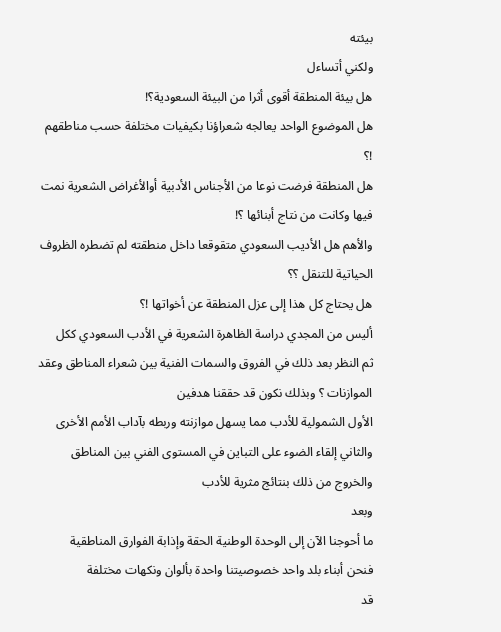بيئته
ولكني أتساءل
هل بيئة المنطقة أقوى أثرا من البيئة السعودية؟!
هل الموضوع الواحد يعالجه شعراؤنا بكيفيات مختلفة حسب مناطقهم !؟
هل المنطقة فرضت نوعا من الأجناس الأدبية أوالأغراض الشعرية نمت فيها وكانت من نتاج أبنائها ؟!
والأهم هل الأديب السعودي متقوقعا داخل منطقته لم تضطره الظروف الحياتية للتنقل ؟؟
هل يحتاج كل هذا إلى عزل المنطقة عن أخواتها !؟
أليس من المجدي دراسة الظاهرة الشعرية في الأدب السعودي ككل
ثم النظر بعد ذلك في الفروق والسمات الفنية بين شعراء المناطق وعقد الموازنات ؟ وبذلك نكون قد حققنا هدفين
الأول الشمولية للأدب مما يسهل موازنته وربطه بآداب الأمم الأخرى
والثاني إلقاء الضوء على التباين في المستوى الفني بين المناطق والخروج من ذلك بنتائج مثرية للأدب
وبعد
ما أحوجنا الآن إلى الوحدة الوطنية الحقة وإذابة الفوارق المناطقية
فنحن أبناء بلد واحد خصوصيتنا واحدة بألوان ونكهات مختلفة
قد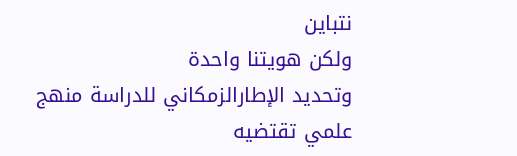نتباين
ولكن هويتنا واحدة
وتحديد الإطارالزمكاني للدراسة منهج علمي تقتضيه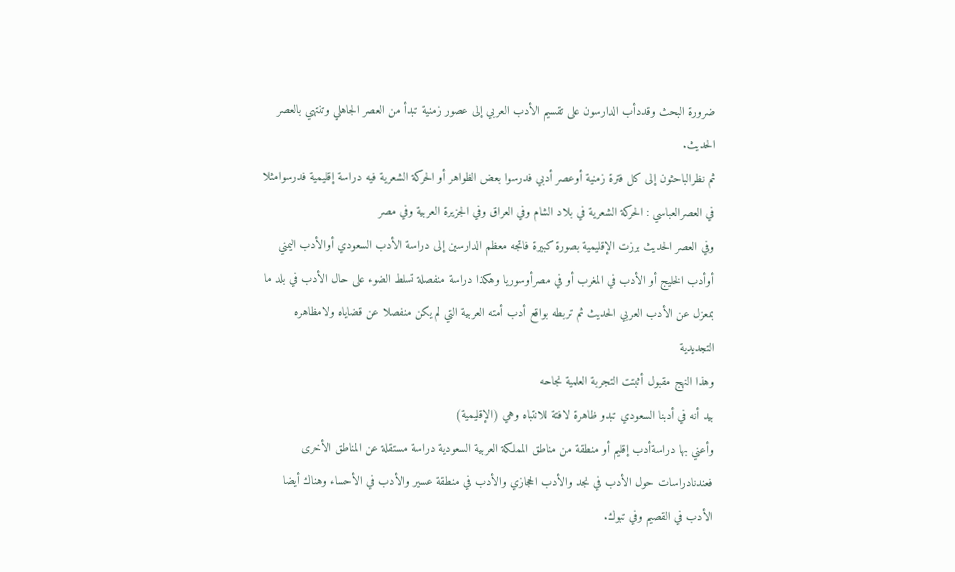ضرورة البحث وقددأب الدارسون على تقسيم الأدب العربي إلى عصور زمنية تبدأ من العصر الجاهلي وتنتهي بالعصر الحديث.
ثم نظرالباحثون إلى كل فترة زمنية أوعصر أدبي فدرسوا بعض الظواهر أو الحركة الشعرية فيه دراسة إقليمية فدرسوامثلا في العصرالعباسي : الحركة الشعرية في بلاد الشام وفي العراق وفي الجزيرة العربية وفي مصر
وفي العصر الحديث برزت الإقليمية بصورة كبيرة فاتجه معظم الدارسين إلى دراسة الأدب السعودي أوالأدب اليمني أوأدب الخليج أو الأدب في المغرب أو في مصرأوسوريا وهكذا دراسة منفصلة تسلط الضوء على حال الأدب في بلد ما بمعزل عن الأدب العربي الحديث ثم تربطه بواقع أدب أمته العربية التي لم يكن منفصلا عن قضاياه ولامظاهره التجديدية
وهذا النهج مقبول أثبتت التجربة العلمية نجاحه
بيد أنه في أدبنا السعودي تبدو ظاهرة لافتة للانتباه وهي (الإقليمية)
وأعني بها دراسةأدب إقليم أو منطقة من مناطق المملكة العربية السعودية دراسة مستقلة عن المناطق الأخرى
فعندنادراسات حول الأدب في نجد والأدب الحجازي والأدب في منطقة عسير والأدب في الأحساء وهناك أيضا الأدب في القصيم وفي تبوك.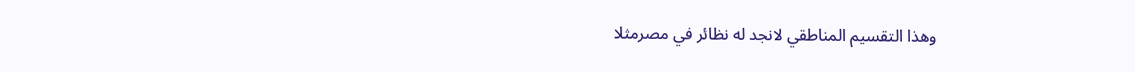وهذا التقسيم المناطقي لانجد له نظائر في مصرمثلا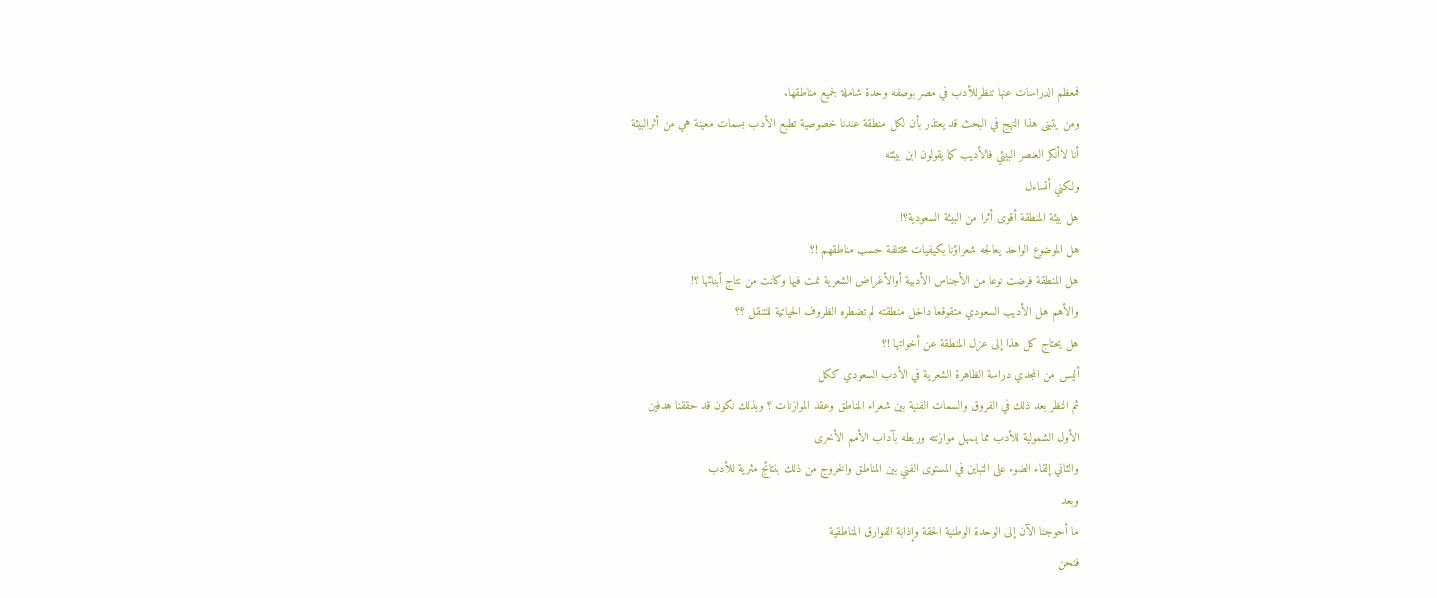فمعظم الدراسات عنها تنظرللأدب في مصر بوصفه وحدة شاملة لجميع مناطقها.
ومن يتبنى هذا النهج في البحث قد يعتذر بأن لكل منطقة عندنا خصوصية تطبع الأدب بسمات معينة هي من أثرالبيئة
أنا لاأنكر العنصر البيئي فالأديب كما يقولون ابن بيئته
ولكني أتساءل
هل بيئة المنطقة أقوى أثرا من البيئة السعودية؟!
هل الموضوع الواحد يعالجه شعراؤنا بكيفيات مختلفة حسب مناطقهم !؟
هل المنطقة فرضت نوعا من الأجناس الأدبية أوالأغراض الشعرية نمت فيها وكانت من نتاج أبنائها ؟!
والأهم هل الأديب السعودي متقوقعا داخل منطقته لم تضطره الظروف الحياتية للتنقل ؟؟
هل يحتاج كل هذا إلى عزل المنطقة عن أخواتها !؟
أليس من المجدي دراسة الظاهرة الشعرية في الأدب السعودي ككل
ثم النظر بعد ذلك في الفروق والسمات الفنية بين شعراء المناطق وعقد الموازنات ؟ وبذلك نكون قد حققنا هدفين
الأول الشمولية للأدب مما يسهل موازنته وربطه بآداب الأمم الأخرى
والثاني إلقاء الضوء على التباين في المستوى الفني بين المناطق والخروج من ذلك بنتائج مثرية للأدب
وبعد
ما أحوجنا الآن إلى الوحدة الوطنية الحقة وإذابة الفوارق المناطقية
فنحن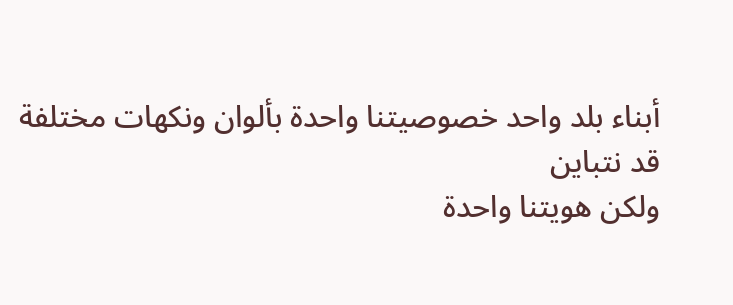أبناء بلد واحد خصوصيتنا واحدة بألوان ونكهات مختلفة
قد نتباين
ولكن هويتنا واحدة